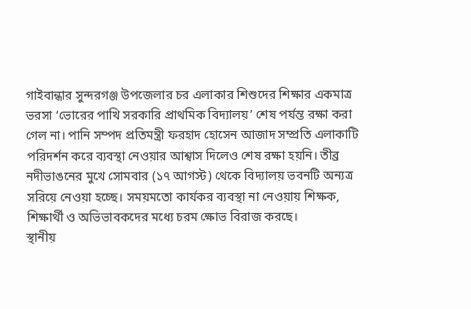গাইবান্ধার সুন্দরগঞ্জ উপজেলার চর এলাকার শিশুদের শিক্ষার একমাত্র ভরসা ‘ভোরের পাখি সরকারি প্রাথমিক বিদ্যালয়’ শেষ পর্যন্ত রক্ষা করা গেল না। পানি সম্পদ প্রতিমন্ত্রী ফরহাদ হোসেন আজাদ সম্প্রতি এলাকাটি পরিদর্শন করে ব্যবস্থা নেওয়ার আশ্বাস দিলেও শেষ রক্ষা হয়নি। তীব্র নদীভাঙনের মুখে সোমবার (১৭ আগস্ট) থেকে বিদ্যালয় ভবনটি অন্যত্র সরিয়ে নেওয়া হচ্ছে। সময়মতো কার্যকর ব্যবস্থা না নেওয়ায় শিক্ষক, শিক্ষার্থী ও অভিভাবকদের মধ্যে চরম ক্ষোভ বিরাজ করছে।
স্থানীয়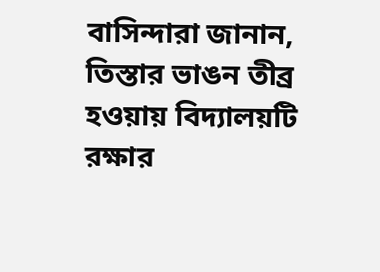বাসিন্দারা জানান, তিস্তার ভাঙন তীব্র হওয়ায় বিদ্যালয়টি রক্ষার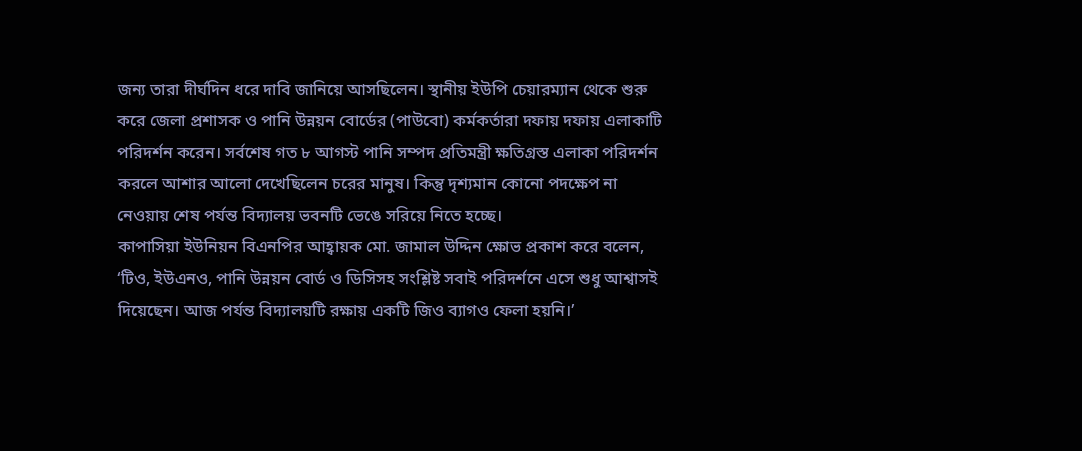জন্য তারা দীর্ঘদিন ধরে দাবি জানিয়ে আসছিলেন। স্থানীয় ইউপি চেয়ারম্যান থেকে শুরু করে জেলা প্রশাসক ও পানি উন্নয়ন বোর্ডের (পাউবো) কর্মকর্তারা দফায় দফায় এলাকাটি পরিদর্শন করেন। সর্বশেষ গত ৮ আগস্ট পানি সম্পদ প্রতিমন্ত্রী ক্ষতিগ্রস্ত এলাকা পরিদর্শন করলে আশার আলো দেখেছিলেন চরের মানুষ। কিন্তু দৃশ্যমান কোনো পদক্ষেপ না নেওয়ায় শেষ পর্যন্ত বিদ্যালয় ভবনটি ভেঙে সরিয়ে নিতে হচ্ছে।
কাপাসিয়া ইউনিয়ন বিএনপির আহ্বায়ক মো. জামাল উদ্দিন ক্ষোভ প্রকাশ করে বলেন, ‘টিও, ইউএনও, পানি উন্নয়ন বোর্ড ও ডিসিসহ সংশ্লিষ্ট সবাই পরিদর্শনে এসে শুধু আশ্বাসই দিয়েছেন। আজ পর্যন্ত বিদ্যালয়টি রক্ষায় একটি জিও ব্যাগও ফেলা হয়নি।’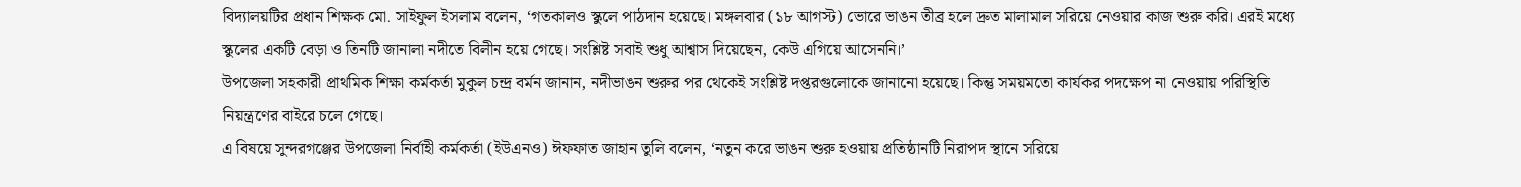বিদ্যালয়টির প্রধান শিক্ষক মো. সাইফুল ইসলাম বলেন, ‘গতকালও স্কুলে পাঠদান হয়েছে। মঙ্গলবার (১৮ আগস্ট) ভোরে ভাঙন তীব্র হলে দ্রুত মালামাল সরিয়ে নেওয়ার কাজ শুরু করি। এরই মধ্যে স্কুলের একটি বেড়া ও তিনটি জানালা নদীতে বিলীন হয়ে গেছে। সংশ্লিষ্ট সবাই শুধু আশ্বাস দিয়েছেন, কেউ এগিয়ে আসেননি।’
উপজেলা সহকারী প্রাথমিক শিক্ষা কর্মকর্তা মুকুল চন্দ্র বর্মন জানান, নদীভাঙন শুরুর পর থেকেই সংশ্লিষ্ট দপ্তরগুলোকে জানানো হয়েছে। কিন্তু সময়মতো কার্যকর পদক্ষেপ না নেওয়ায় পরিস্থিতি নিয়ন্ত্রণের বাইরে চলে গেছে।
এ বিষয়ে সুন্দরগঞ্জের উপজেলা নির্বাহী কর্মকর্তা (ইউএনও) ঈফফাত জাহান তুলি বলেন, ‘নতুন করে ভাঙন শুরু হওয়ায় প্রতিষ্ঠানটি নিরাপদ স্থানে সরিয়ে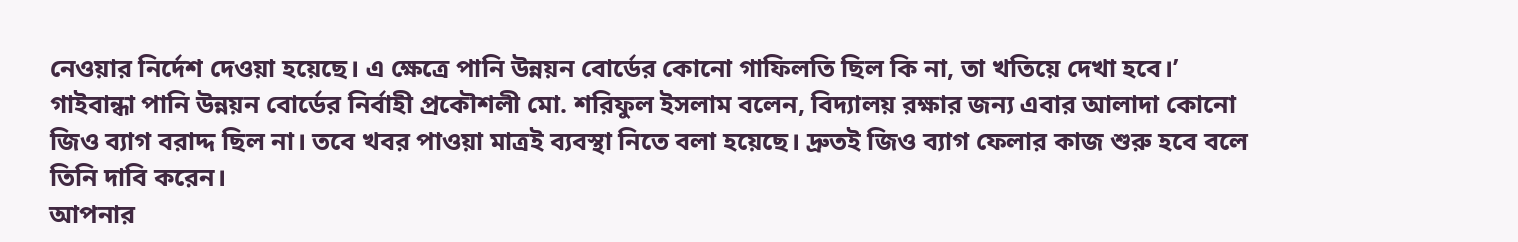নেওয়ার নির্দেশ দেওয়া হয়েছে। এ ক্ষেত্রে পানি উন্নয়ন বোর্ডের কোনো গাফিলতি ছিল কি না, তা খতিয়ে দেখা হবে।’
গাইবান্ধা পানি উন্নয়ন বোর্ডের নির্বাহী প্রকৌশলী মো. শরিফুল ইসলাম বলেন, বিদ্যালয় রক্ষার জন্য এবার আলাদা কোনো জিও ব্যাগ বরাদ্দ ছিল না। তবে খবর পাওয়া মাত্রই ব্যবস্থা নিতে বলা হয়েছে। দ্রুতই জিও ব্যাগ ফেলার কাজ শুরু হবে বলে তিনি দাবি করেন।
আপনার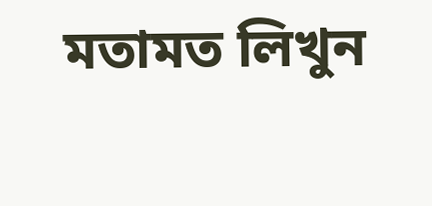মতামত লিখুন